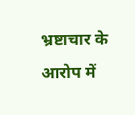भ्रष्टाचार के आरोप में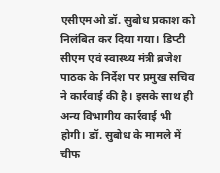एसीएमओ डॉ. सुबोध प्रकाश को निलंबित कर दिया गया। डिप्टी सीएम एवं स्वास्थ्य मंत्री ब्रजेश पाठक के निर्देश पर प्रमुख सचिव ने कार्रवाई की है। इसके साथ ही अन्य विभागीय कार्रवाई भी होगी। डॉ. सुबोध के मामले में चीफ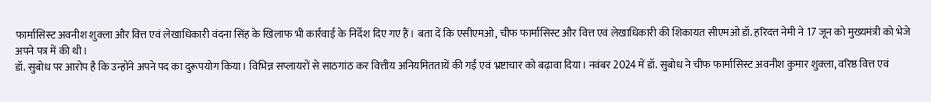फार्मासिस्ट अवनीश शुक्ला और वित्त एवं लेखाधिकारी वंदना सिंह के खिलाफ भी कार्रवाई के निर्देश दिए गए हैं। बता दें कि एसीएमओ, चीफ फार्मासिस्ट और वित्त एवं लेखाधिकारी की शिकायत सीएमओ डॉ. हरिदत्त नेमी ने 17 जून को मुख्यमंत्री को भेजे अपने पत्र में की थी।
डॉ. सुबोध पर आरोप है कि उन्होंने अपने पद का दुरूपयोग किया। विभिन्न सप्लायरों से साठगांठ कर वित्तीय अनियमिततायें की गईं एवं भ्रष्टाचार को बढ़ावा दिया। नवंबर 2024 में डॉ. सुबोध ने चीफ फार्मासिस्ट अवनीश कुमार शुक्ला, वरिष्ठ वित्त एवं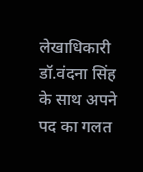लेखाधिकारी डॉ.वंदना सिंह के साथ अपने पद का गलत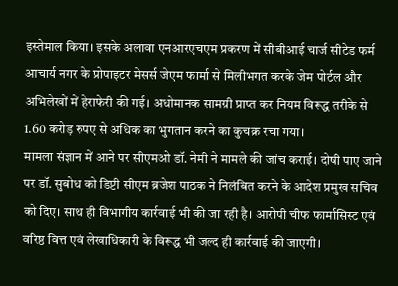इस्तेमाल किया। इसके अलावा एनआरएचएम प्रकरण में सीबीआई चार्ज सीटेड फर्म आचार्य नगर के प्रोपाइटर मेसर्स जेएम फार्मा से मिलीभगत करके जेम पोर्टल और अभिलेखों में हेराफेरी की गई। अधोमानक सामग्री प्राप्त कर नियम विरूद्ध तरीके से 1.60 करोड़ रुपए से अधिक का भुगतान करने का कुचक्र रचा गया।
मामला संज्ञान में आने पर सीएमओ डॉ. नेमी ने मामले की जांच कराई। दोषी पाए जाने पर डॉ. सुबोध को डिप्टी सीएम ब्रजेश पाठक ने निलंबित करने के आदेश प्रमुख सचिव को दिए। साथ ही विभागीय कार्रवाई भी की जा रही है। आरोपी चीफ फार्मासिस्ट एवं वरिष्ठ वित्त एवं लेखाधिकारी के विरूद्ध भी जल्द ही कार्रवाई की जाएगी।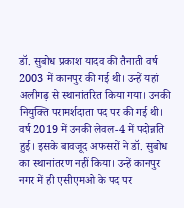डॉ. सुबोध प्रकाश यादव की तैनाती वर्ष 2003 में कानपुर की गई थी। उन्हें यहां अलीगढ़ से स्थानांतरित किया गया। उनकी नियुक्ति परामर्शदाता पद पर की गई थी। वर्ष 2019 में उनकी लेवल-4 में पदोन्नति हुई। इसके बावजूद अफसरों ने डॉ. सुबोध का स्थानांतरण नहीं किया। उन्हें कानपुर नगर में ही एसीएमओ के पद पर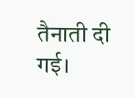तैनाती दी गई।